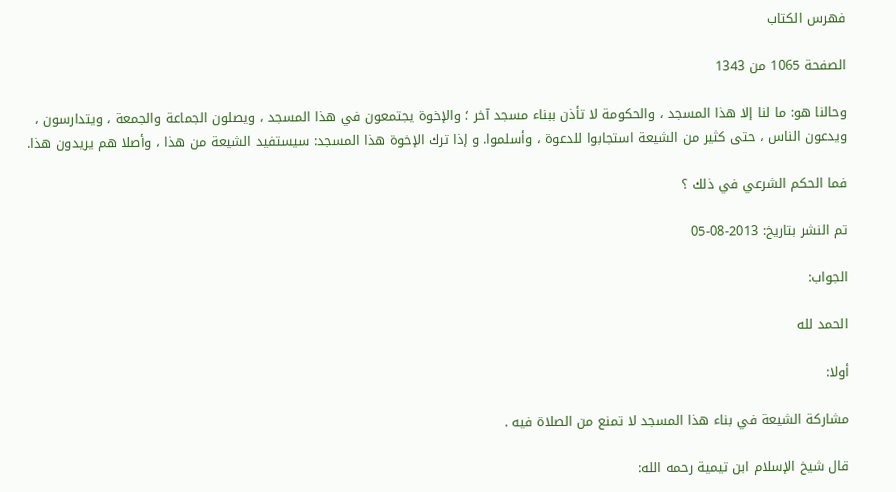فهرس الكتاب

الصفحة 1065 من 1343

وحالنا هو: ما لنا إلا هذا المسجد ، والحكومة لا تأذن ببناء مسجد آخر ؛ والإخوة يجتمعون في هذا المسجد ، ويصلون الجماعة والجمعة ، ويتدارسون ، ويدعون الناس ، حتى كثير من الشيعة استجابوا للدعوة ، وأسلموا. و إذا ترك الإخوة هذا المسجد: سيستفيد الشيعة من هذا ، وأصلا هم يريدون هذا.

فما الحكم الشرعي في ذلك ؟

تم النشر بتاريخ: 2013-08-05

الجواب:

الحمد لله

أولا:

مشاركة الشيعة في بناء هذا المسجد لا تمنع من الصلاة فيه .

قال شيخ الإسلام ابن تيمية رحمه الله: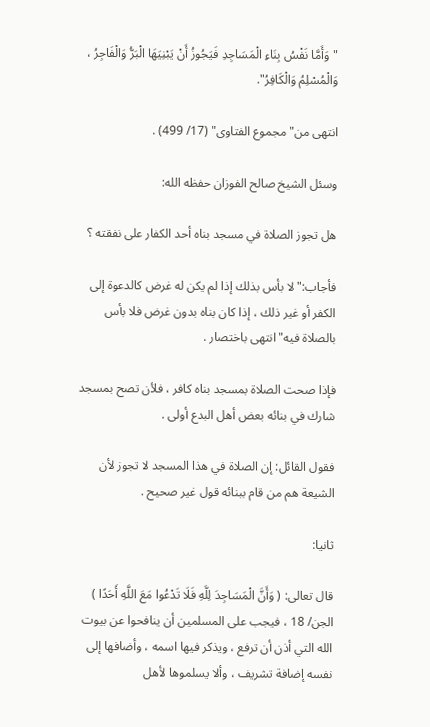"وَأَمَّا نَفْسُ بِنَاءِ الْمَسَاجِدِ فَيَجُوزُ أَنْ يَبْنِيَهَا الْبَرُّ وَالْفَاجِرُ ، وَالْمُسْلِمُ وَالْكَافِرُ".

انتهى من"مجموع الفتاوى" (17/ 499) .

وسئل الشيخ صالح الفوزان حفظه الله:

هل تجوز الصلاة في مسجد بناه أحد الكفار على نفقته ؟

فأجاب:"لا بأس بذلك إذا لم يكن له غرض كالدعوة إلى الكفر أو غير ذلك ، إذا كان بناه بدون غرض فلا بأس بالصلاة فيه"انتهى باختصار .

فإذا صحت الصلاة بمسجد بناه كافر ، فلأن تصح بمسجد شارك في بنائه بعض أهل البدع أولى .

فقول القائل: إن الصلاة في هذا المسجد لا تجوز لأن الشيعة هم من قام ببنائه قول غير صحيح .

ثانيا:

قال تعالى: ( وَأَنَّ الْمَسَاجِدَ لِلَّهِ فَلَا تَدْعُوا مَعَ اللَّهِ أَحَدًا ) الجن/ 18 ، فيجب على المسلمين أن ينافحوا عن بيوت الله التي أذن أن ترفع ، ويذكر فيها اسمه ، وأضافها إلى نفسه إضافة تشريف ، وألا يسلموها لأهل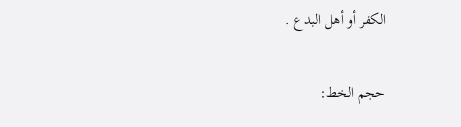الكفر أو أهل البدع .

حجم الخط: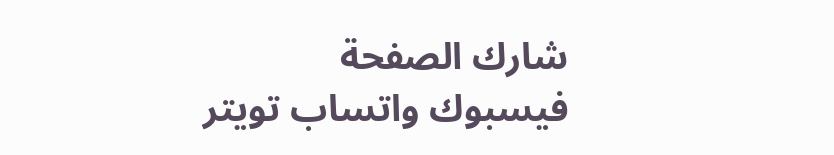شارك الصفحة
فيسبوك واتساب تويتر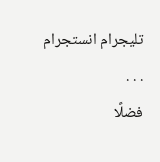تليجرام انستجرام
. . .
فضلًا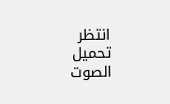انتظر تحميل الصوت